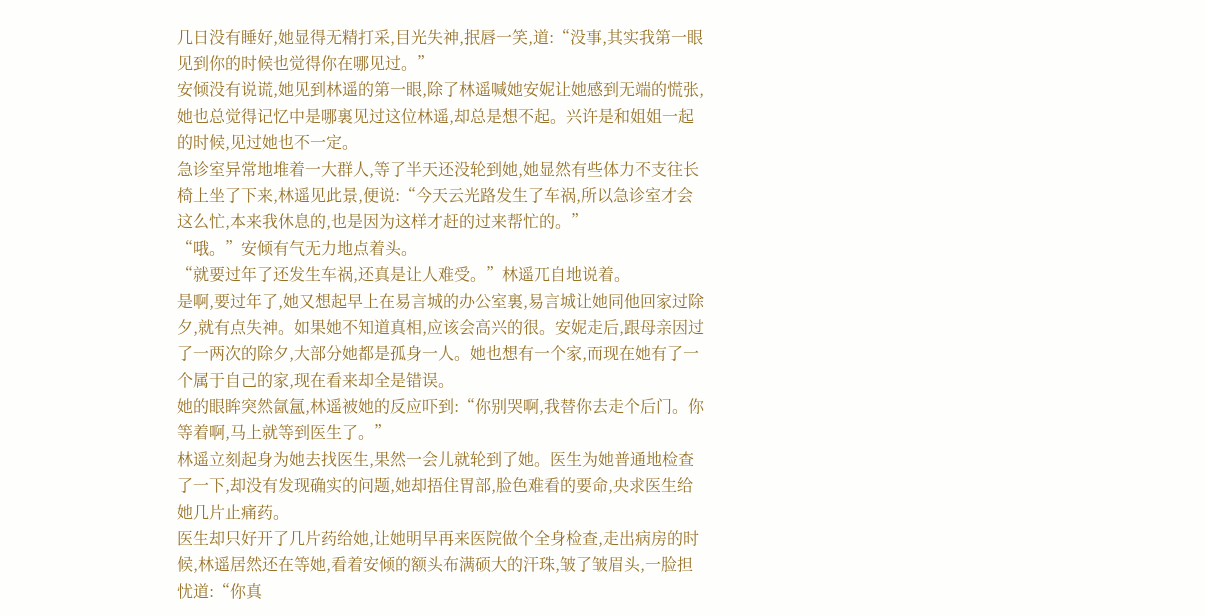几日没有睡好,她显得无精打采,目光失神,抿唇一笑,道:“没事,其实我第一眼见到你的时候也觉得你在哪见过。”
安倾没有说谎,她见到林遥的第一眼,除了林遥喊她安妮让她感到无端的慌张,她也总觉得记忆中是哪裏见过这位林遥,却总是想不起。兴许是和姐姐一起的时候,见过她也不一定。
急诊室异常地堆着一大群人,等了半天还没轮到她,她显然有些体力不支往长椅上坐了下来,林遥见此景,便说:“今天云光路发生了车祸,所以急诊室才会这么忙,本来我休息的,也是因为这样才赶的过来帮忙的。”
“哦。”安倾有气无力地点着头。
“就要过年了还发生车祸,还真是让人难受。”林遥兀自地说着。
是啊,要过年了,她又想起早上在易言城的办公室裏,易言城让她同他回家过除夕,就有点失神。如果她不知道真相,应该会高兴的很。安妮走后,跟母亲因过了一两次的除夕,大部分她都是孤身一人。她也想有一个家,而现在她有了一个属于自己的家,现在看来却全是错误。
她的眼眸突然氤氲,林遥被她的反应吓到:“你别哭啊,我替你去走个后门。你等着啊,马上就等到医生了。”
林遥立刻起身为她去找医生,果然一会儿就轮到了她。医生为她普通地检查了一下,却没有发现确实的问题,她却捂住胃部,脸色难看的要命,央求医生给她几片止痛药。
医生却只好开了几片药给她,让她明早再来医院做个全身检查,走出病房的时候,林遥居然还在等她,看着安倾的额头布满硕大的汗珠,皱了皱眉头,一脸担忧道:“你真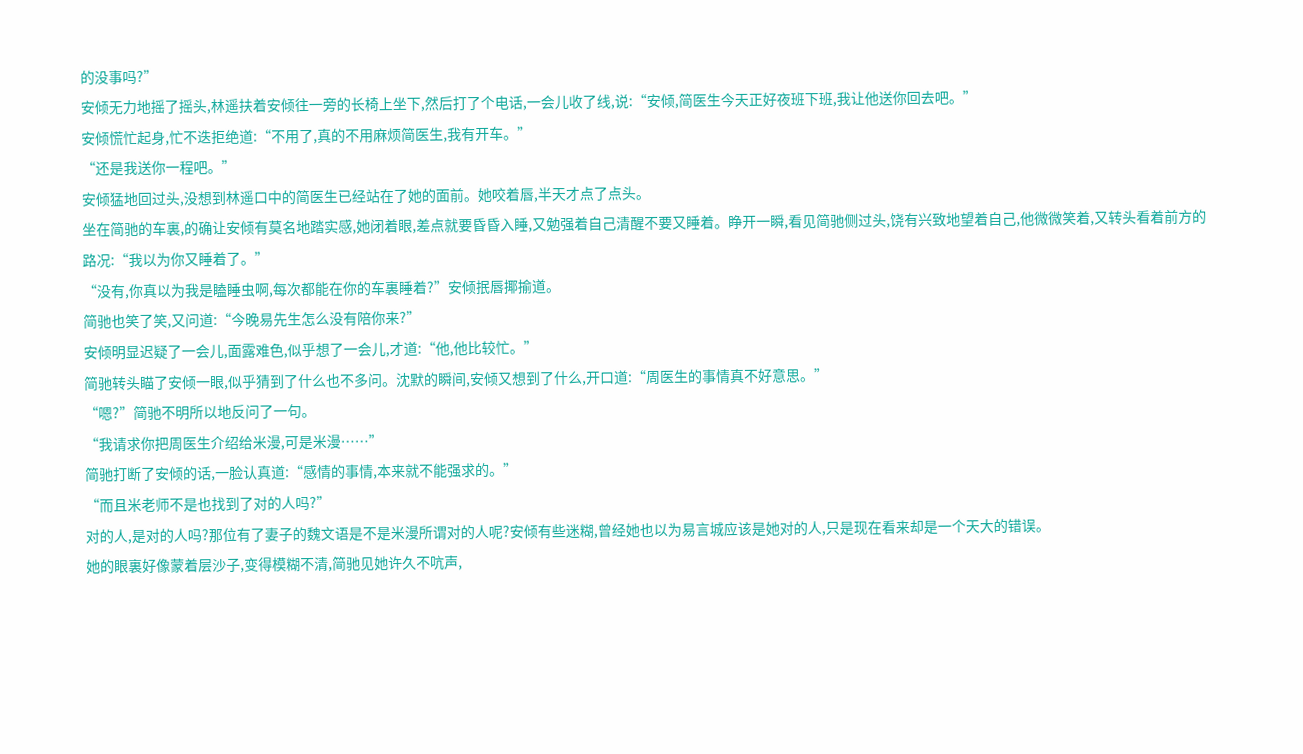的没事吗?”
安倾无力地摇了摇头,林遥扶着安倾往一旁的长椅上坐下,然后打了个电话,一会儿收了线,说:“安倾,简医生今天正好夜班下班,我让他送你回去吧。”
安倾慌忙起身,忙不迭拒绝道:“不用了,真的不用麻烦简医生,我有开车。”
“还是我送你一程吧。”
安倾猛地回过头,没想到林遥口中的简医生已经站在了她的面前。她咬着唇,半天才点了点头。
坐在简驰的车裏,的确让安倾有莫名地踏实感,她闭着眼,差点就要昏昏入睡,又勉强着自己清醒不要又睡着。睁开一瞬,看见简驰侧过头,饶有兴致地望着自己,他微微笑着,又转头看着前方的路况:“我以为你又睡着了。”
“没有,你真以为我是瞌睡虫啊,每次都能在你的车裏睡着?”安倾抿唇揶揄道。
简驰也笑了笑,又问道:“今晚易先生怎么没有陪你来?”
安倾明显迟疑了一会儿,面露难色,似乎想了一会儿,才道:“他,他比较忙。”
简驰转头瞄了安倾一眼,似乎猜到了什么也不多问。沈默的瞬间,安倾又想到了什么,开口道:“周医生的事情真不好意思。”
“嗯?”简驰不明所以地反问了一句。
“我请求你把周医生介绍给米漫,可是米漫……”
简驰打断了安倾的话,一脸认真道:“感情的事情,本来就不能强求的。”
“而且米老师不是也找到了对的人吗?”
对的人,是对的人吗?那位有了妻子的魏文语是不是米漫所谓对的人呢?安倾有些迷糊,曾经她也以为易言城应该是她对的人,只是现在看来却是一个天大的错误。
她的眼裏好像蒙着层沙子,变得模糊不清,简驰见她许久不吭声,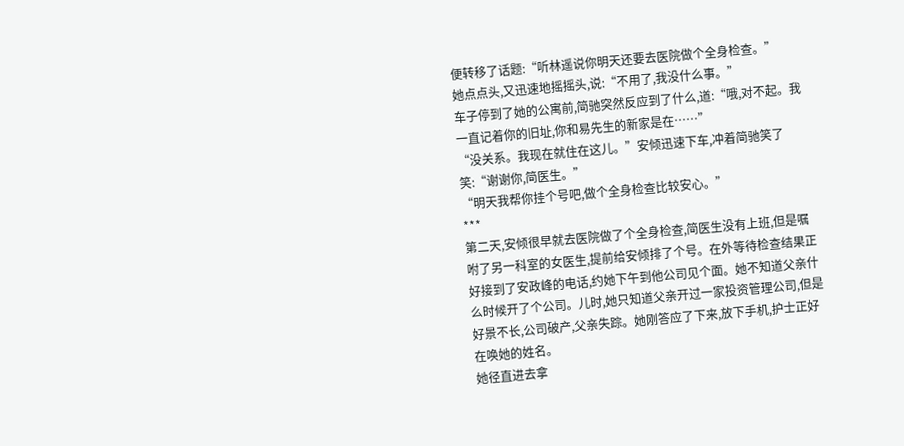便转移了话题:“听林遥说你明天还要去医院做个全身检查。”
她点点头,又迅速地摇摇头,说:“不用了,我没什么事。”
车子停到了她的公寓前,简驰突然反应到了什么,道:“哦,对不起。我一直记着你的旧址,你和易先生的新家是在……”
“没关系。我现在就住在这儿。”安倾迅速下车,冲着简驰笑了笑:“谢谢你,简医生。”
“明天我帮你挂个号吧,做个全身检查比较安心。”
***
第二天,安倾很早就去医院做了个全身检查,简医生没有上班,但是嘱咐了另一科室的女医生,提前给安倾排了个号。在外等待检查结果正好接到了安政峰的电话,约她下午到他公司见个面。她不知道父亲什么时候开了个公司。儿时,她只知道父亲开过一家投资管理公司,但是好景不长,公司破产,父亲失踪。她刚答应了下来,放下手机,护士正好在唤她的姓名。
她径直进去拿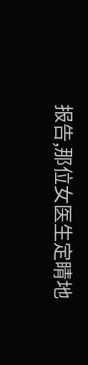报告,那位女医生定睛地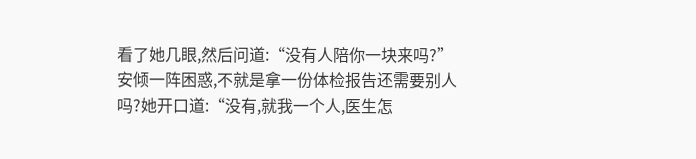看了她几眼,然后问道:“没有人陪你一块来吗?”
安倾一阵困惑,不就是拿一份体检报告还需要别人吗?她开口道:“没有,就我一个人,医生怎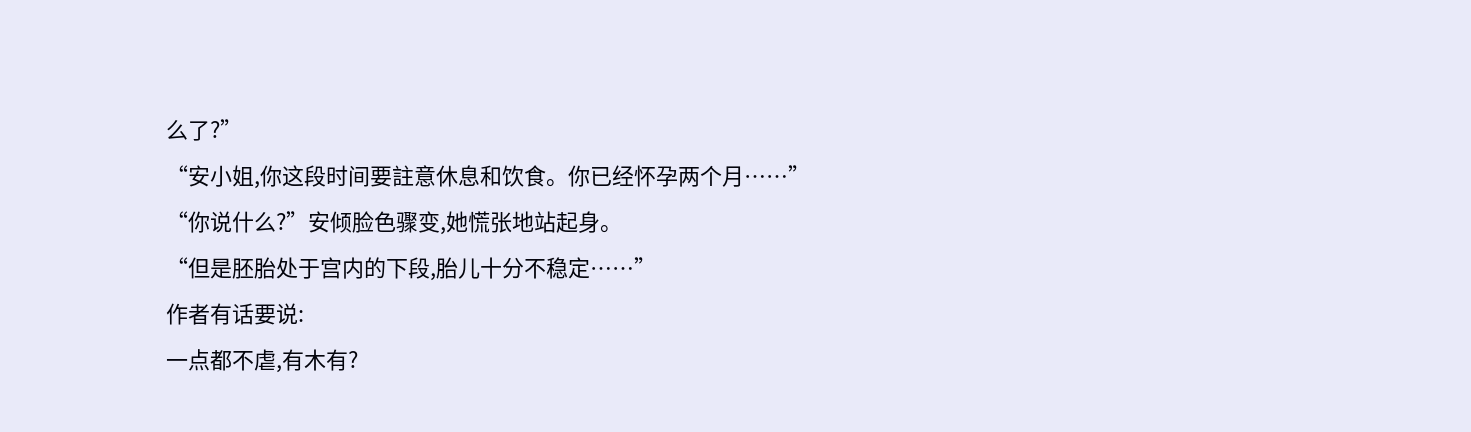么了?”
“安小姐,你这段时间要註意休息和饮食。你已经怀孕两个月……”
“你说什么?”安倾脸色骤变,她慌张地站起身。
“但是胚胎处于宫内的下段,胎儿十分不稳定……”
作者有话要说:
一点都不虐,有木有?